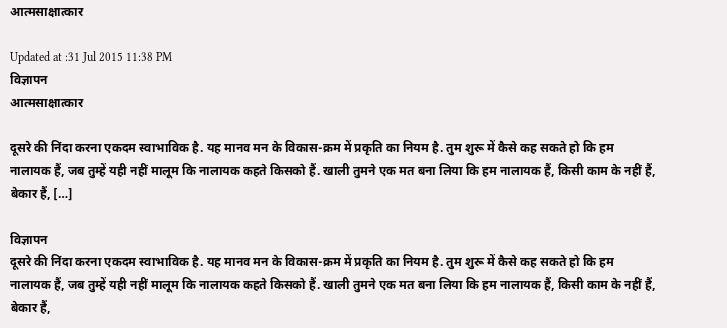आत्मसाक्षात्कार

Updated at :31 Jul 2015 11:38 PM
विज्ञापन
आत्मसाक्षात्कार

दूसरे की निंदा करना एकदम स्वाभाविक है. यह मानव मन के विकास-क्रम में प्रकृति का नियम है. तुम शुरू में कैसे कह सकते हो कि हम नालायक हैं, जब तुम्हें यही नहीं मालूम कि नालायक कहते किसको हैं. खाली तुमने एक मत बना लिया कि हम नालायक हैं, किसी काम के नहीं हैं, बेकार हैं, […]

विज्ञापन
दूसरे की निंदा करना एकदम स्वाभाविक है. यह मानव मन के विकास-क्रम में प्रकृति का नियम है. तुम शुरू में कैसे कह सकते हो कि हम नालायक हैं, जब तुम्हें यही नहीं मालूम कि नालायक कहते किसको हैं. खाली तुमने एक मत बना लिया कि हम नालायक हैं, किसी काम के नहीं हैं, बेकार हैं,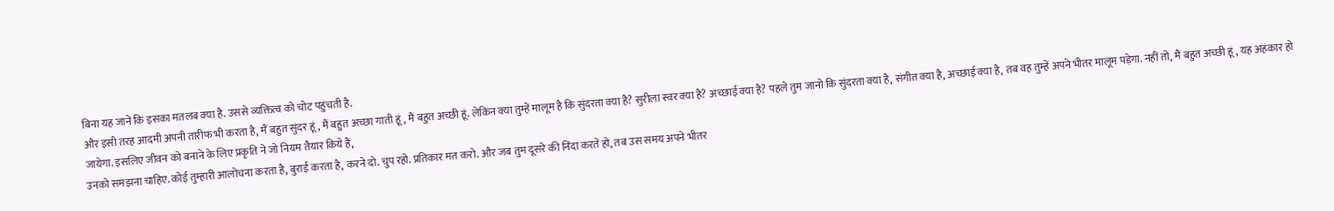बिना यह जाने कि इसका मतलब क्या है. उससे व्यक्तित्व को चोट पहुंचती है.
और इसी तरह आदमी अपनी तारीफ भी करता है, मैं बहुत सुंदर हूं, मैं बहुत अच्छा गाती हूं, मैं बहुत अच्छी हूं. लेकिन क्या तुम्हें मालूम है कि सुंदरता क्या है? सुरीला स्वर क्या है? अच्छाई क्या है? पहले तुम जानो कि सुंदरता क्या है, संगीत क्या है, अच्छाई क्या है, तब वह तुम्हें अपने भीतर मालूम पड़ेगा. नहीं तो, मैं बहुत अच्छी हूं, यह अहंकार हो जायेगा. इसलिए जीवन को बनाने के लिए प्रकृति ने जो नियम तैयार किये हैं,
उनको समझना चाहिए. कोई तुम्हारी आलोचना करता है, बुराई करता है, करने दो. चुप रहो. प्रतिकार मत करो. और जब तुम दूसरे की निंदा करते हो, तब उस समय अपने भीतर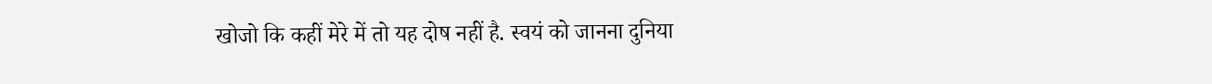खोजो कि कहीं मेरे में तो यह दोष नहीं है. स्वयं को जानना दुनिया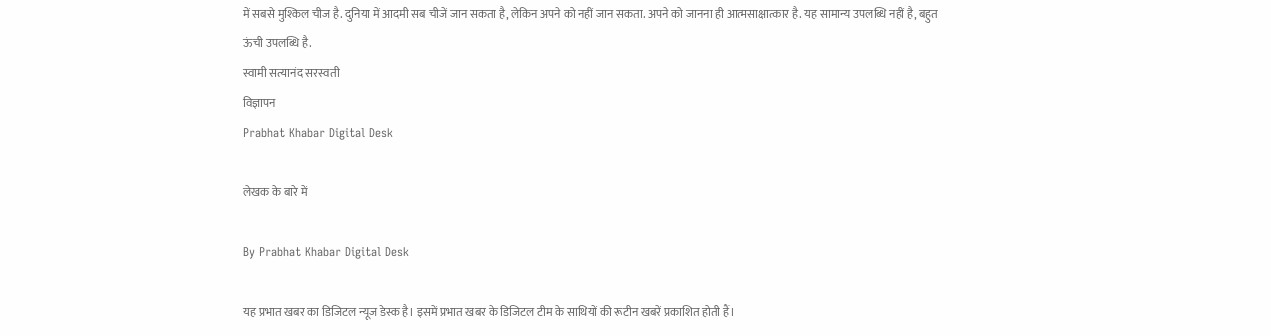में सबसे मुश्किल चीज है. दुनिया में आदमी सब चीजें जान सकता है, लेकिन अपने को नहीं जान सकता. अपने को जानना ही आत्मसाक्षात्कार है. यह सामान्य उपलब्धि नहीं है, बहुत ऊंची उपलब्धि है.
स्वामी सत्यानंद सरस्वती
विज्ञापन
Prabhat Khabar Digital Desk

लेखक के बारे में

By Prabhat Khabar Digital Desk

यह प्रभात खबर का डिजिटल न्यूज डेस्क है। इसमें प्रभात खबर के डिजिटल टीम के साथियों की रूटीन खबरें प्रकाशित होती हैं।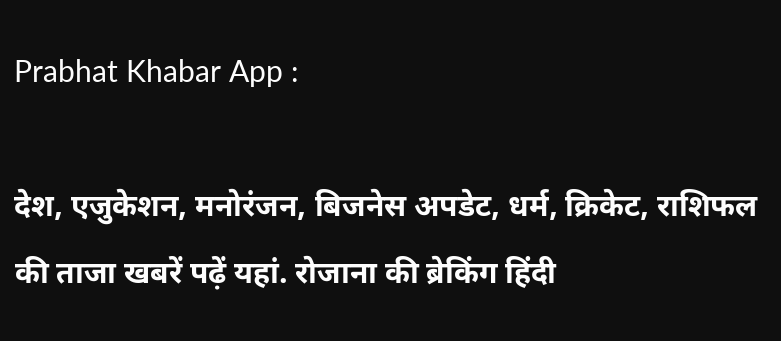Prabhat Khabar App :

देश, एजुकेशन, मनोरंजन, बिजनेस अपडेट, धर्म, क्रिकेट, राशिफल की ताजा खबरें पढ़ें यहां. रोजाना की ब्रेकिंग हिंदी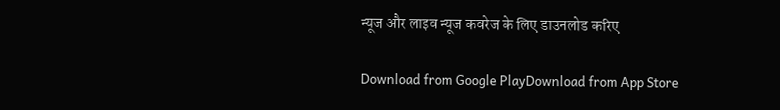न्यूज और लाइव न्यूज कवरेज के लिए डाउनलोड करिए

Download from Google PlayDownload from App Store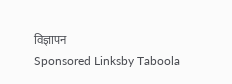विज्ञापन
Sponsored Linksby Taboola